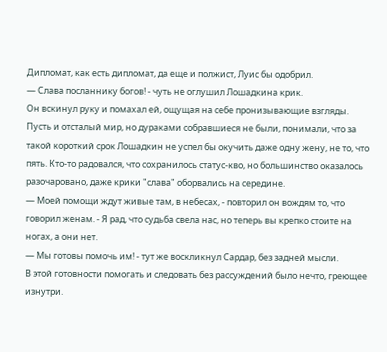Дипломат, как есть дипломат, да еще и полжист, Луис бы одобрил.
— Слава посланнику богов! - чуть не оглушил Лошадкина крик.
Он вскинул руку и помахал ей, ощущая на себе пронизывающие взгляды. Пусть и отсталый мир, но дураками собравшиеся не были, понимали, что за такой короткий срок Лошадкин не успел бы окучить даже одну жену, не то, что пять. Кто-то радовался, что сохранилось статус-кво, но большинство оказалось разочаровано, даже крики "слава" оборвались на середине.
— Моей помощи ждут живые там, в небесах, - повторил он вождям то, что говорил женам. - Я рад, что судьба свела нас, но теперь вы крепко стоите на ногах, а они нет.
— Мы готовы помочь им! - тут же воскликнул Сардар, без задней мысли.
В этой готовности помогать и следовать без рассуждений было нечто, греющее изнутри.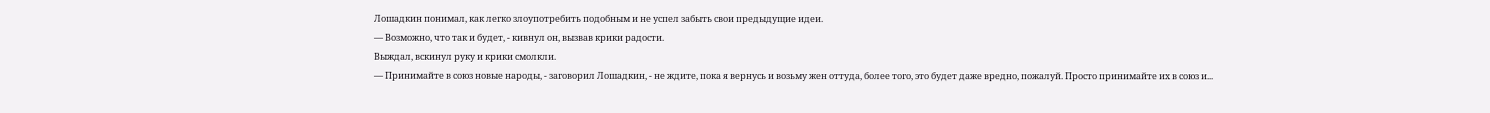Лошадкин понимал, как легко злоупотребить подобным и не успел забыть свои предыдущие идеи.
— Возможно, что так и будет, - кивнул он, вызвав крики радости.
Выждал, вскинул руку и крики смолкли.
— Принимайте в союз новые народы, - заговорил Лошадкин, - не ждите, пока я вернусь и возьму жен оттуда, более того, это будет даже вредно, пожалуй. Просто принимайте их в союз и...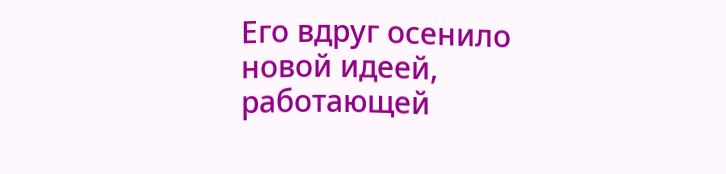Его вдруг осенило новой идеей, работающей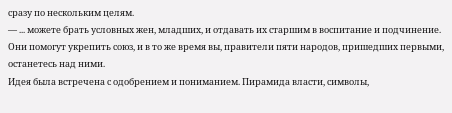сразу по нескольким целям.
— ... можете брать условных жен, младших, и отдавать их старшим в воспитание и подчинение. Они помогут укрепить союз, и в то же время вы, правители пяти народов, пришедших первыми, останетесь над ними.
Идея была встречена с одобрением и пониманием. Пирамида власти, символы,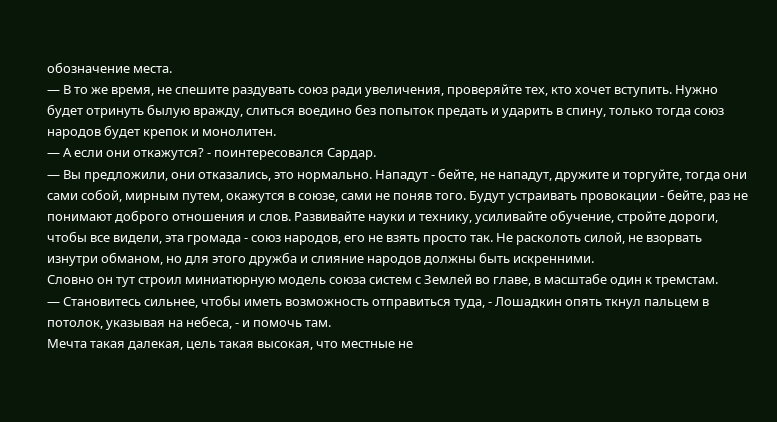обозначение места.
— В то же время, не спешите раздувать союз ради увеличения, проверяйте тех, кто хочет вступить. Нужно будет отринуть былую вражду, слиться воедино без попыток предать и ударить в спину, только тогда союз народов будет крепок и монолитен.
— А если они откажутся? - поинтересовался Сардар.
— Вы предложили, они отказались, это нормально. Нападут - бейте, не нападут, дружите и торгуйте, тогда они сами собой, мирным путем, окажутся в союзе, сами не поняв того. Будут устраивать провокации - бейте, раз не понимают доброго отношения и слов. Развивайте науки и технику, усиливайте обучение, стройте дороги, чтобы все видели, эта громада - союз народов, его не взять просто так. Не расколоть силой, не взорвать изнутри обманом, но для этого дружба и слияние народов должны быть искренними.
Словно он тут строил миниатюрную модель союза систем с Землей во главе, в масштабе один к тремстам.
— Становитесь сильнее, чтобы иметь возможность отправиться туда, - Лошадкин опять ткнул пальцем в потолок, указывая на небеса, - и помочь там.
Мечта такая далекая, цель такая высокая, что местные не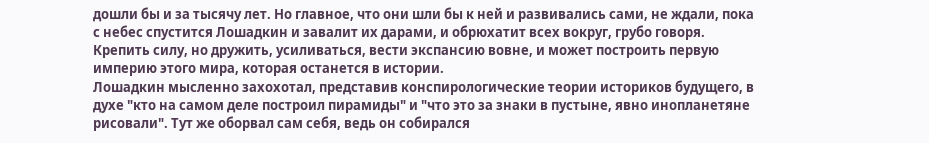дошли бы и за тысячу лет. Но главное, что они шли бы к ней и развивались сами, не ждали, пока с небес спустится Лошадкин и завалит их дарами, и обрюхатит всех вокруг, грубо говоря. Крепить силу, но дружить, усиливаться, вести экспансию вовне, и может построить первую империю этого мира, которая останется в истории.
Лошадкин мысленно захохотал, представив конспирологические теории историков будущего, в духе "кто на самом деле построил пирамиды" и "что это за знаки в пустыне, явно инопланетяне рисовали". Тут же оборвал сам себя, ведь он собирался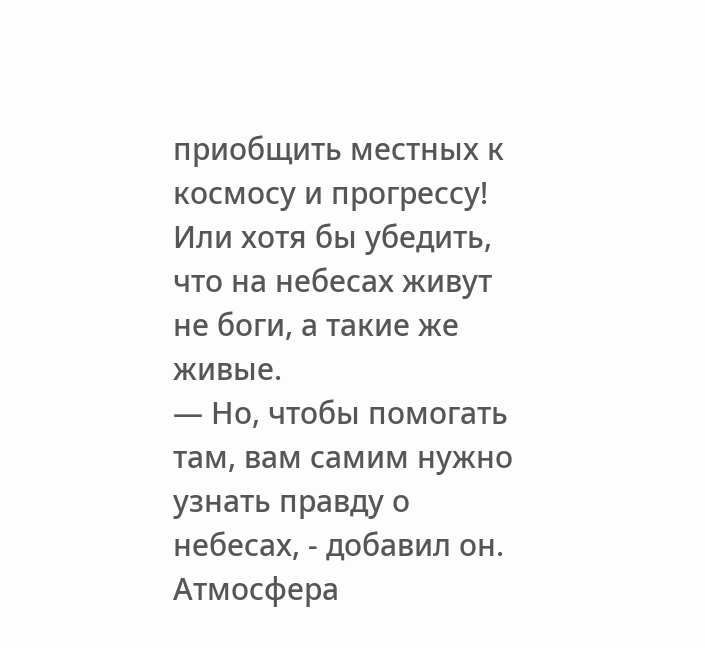приобщить местных к космосу и прогрессу!
Или хотя бы убедить, что на небесах живут не боги, а такие же живые.
— Но, чтобы помогать там, вам самим нужно узнать правду о небесах, - добавил он.
Атмосфера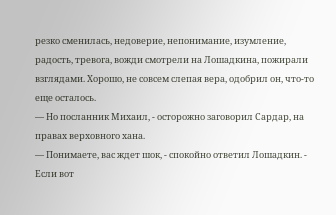резко сменилась, недоверие, непонимание, изумление, радость, тревога, вожди смотрели на Лошадкина, пожирали взглядами. Хорошо, не совсем слепая вера, одобрил он, что-то еще осталось.
— Но посланник Михаил, - осторожно заговорил Сардар, на правах верховного хана.
— Понимаете, вас ждет шок, - спокойно ответил Лошадкин. - Если вот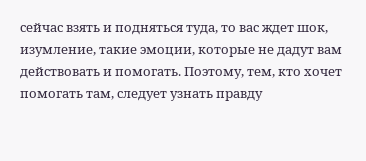сейчас взять и подняться туда, то вас ждет шок, изумление, такие эмоции, которые не дадут вам действовать и помогать. Поэтому, тем, кто хочет помогать там, следует узнать правду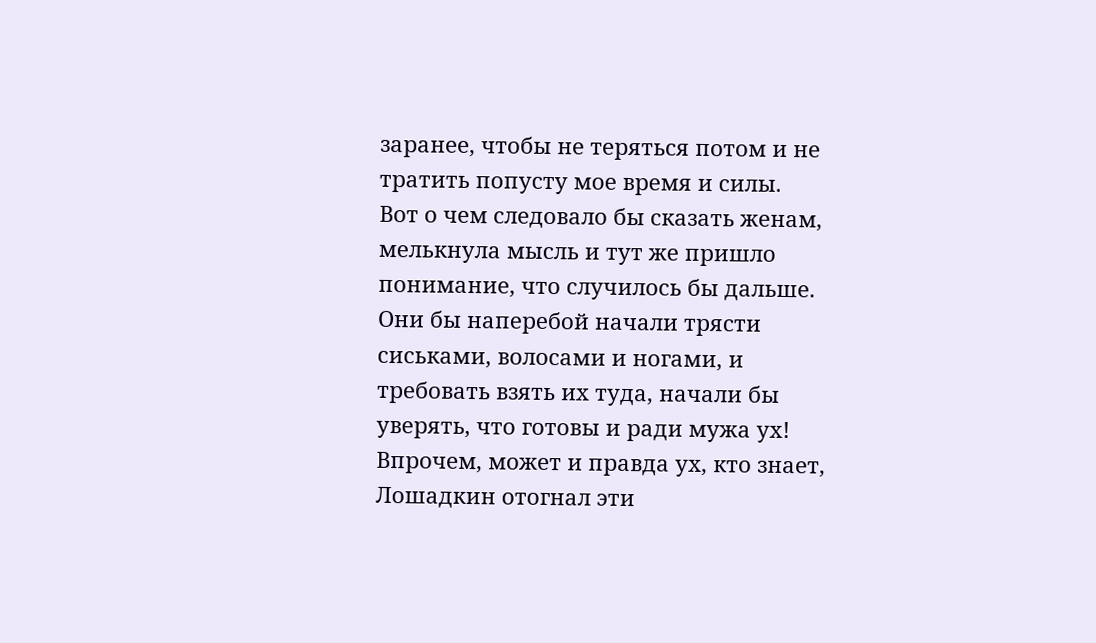заранее, чтобы не теряться потом и не тратить попусту мое время и силы.
Вот о чем следовало бы сказать женам, мелькнула мысль и тут же пришло понимание, что случилось бы дальше. Они бы наперебой начали трясти сиськами, волосами и ногами, и требовать взять их туда, начали бы уверять, что готовы и ради мужа ух! Впрочем, может и правда ух, кто знает, Лошадкин отогнал эти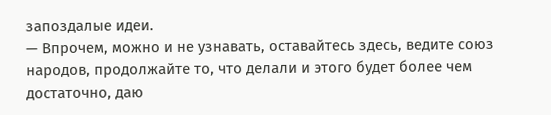запоздалые идеи.
— Впрочем, можно и не узнавать, оставайтесь здесь, ведите союз народов, продолжайте то, что делали и этого будет более чем достаточно, даю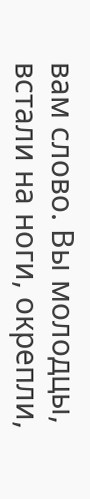вам слово. Вы молодцы, встали на ноги, окрепли,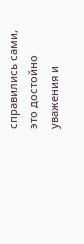справились сами, это достойно уважения и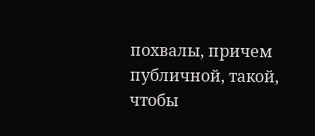похвалы, причем публичной, такой, чтобы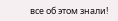все об этом знали!